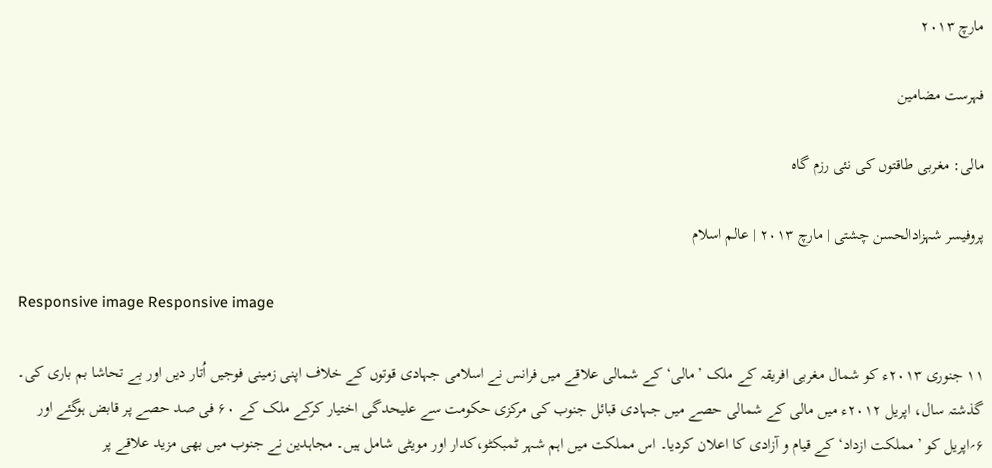مارچ ۲۰۱۳

فہرست مضامین

مالی: مغربی طاقتوں کی نئی رزم گاہ

پروفیسر شہزادالحسن چشتی | مارچ ۲۰۱۳ | عالم اسلام

Responsive image Responsive image

۱۱ جنوری ۲۰۱۳ء کو شمال مغربی افریقہ کے ملک ’مالی‘ کے شمالی علاقے میں فرانس نے اسلامی جہادی قوتوں کے خلاف اپنی زمینی فوجیں اُتار دیں اور بے تحاشا بم باری کی۔ گذشتہ سال، اپریل ۲۰۱۲ء میں مالی کے شمالی حصے میں جہادی قبائل جنوب کی مرکزی حکومت سے علیحدگی اختیار کرکے ملک کے ۶۰ فی صد حصے پر قابض ہوگئے اور ۶؍اپریل کو ’مملکت ازداد‘ کے قیام و آزادی کا اعلان کردیا۔ اس مملکت میں اہم شہر ٹمبکٹو،کدار اور مویٹی شامل ہیں۔ مجاہدین نے جنوب میں بھی مزید علاقے پر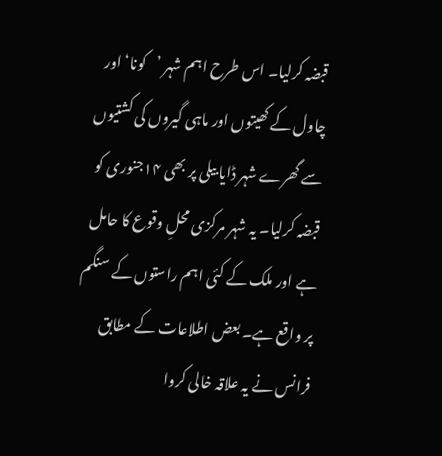قبضہ کرلیا۔ اس طرح اہم شہر ’کونا‘ اور چاول کے کھیتوں اور ماہی گیروں کی کشتیوں سے گھرے شہر ڈایا بیلی پر بھی ۱۴جنوری کو قبضہ کرلیا۔ یہ شہر مرکزی محلِ وقوع کا حامل ہے اور ملک کے کئی اہم راستوں کے سنگم پر واقع ہے۔ بعض اطلاعات کے مطابق فرانس نے یہ علاقہ خالی کروا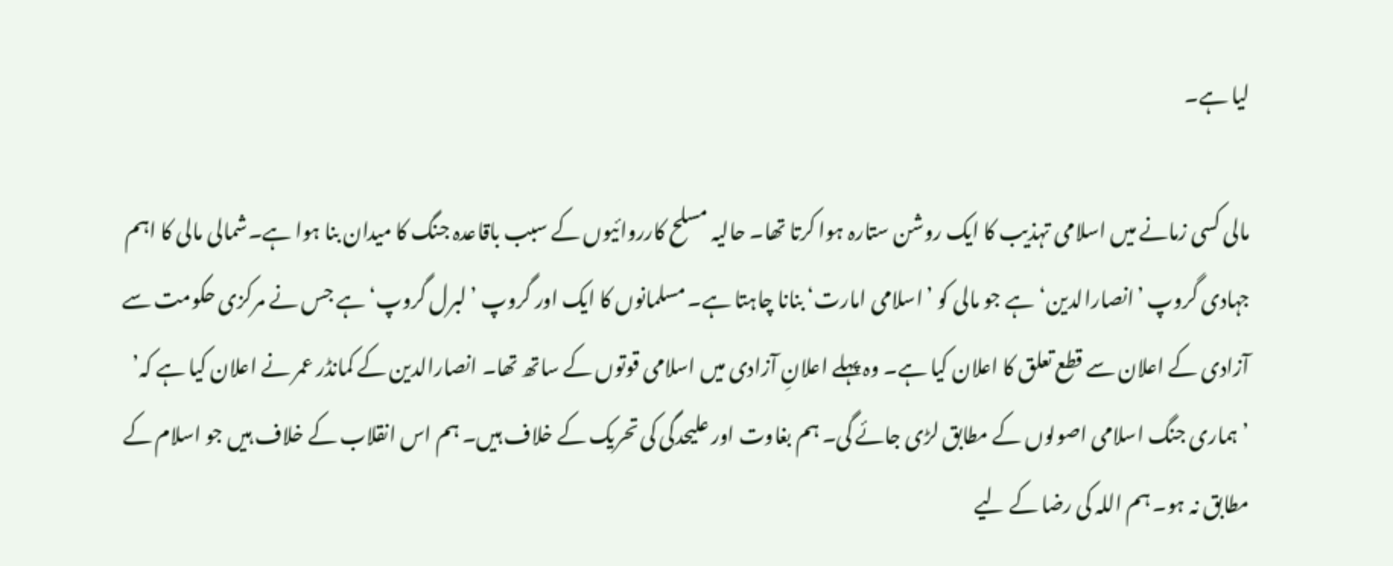لیا ہے۔

مالی کسی زمانے میں اسلامی تہذیب کا ایک روشن ستارہ ہوا کرتا تھا۔ حالیہ مسلح کارروائیوں کے سبب باقاعدہ جنگ کا میدان بنا ہوا ہے۔شمالی مالی کا اہم جہادی گروپ ’انصارالدین‘ہے جو مالی کو ’اسلامی امارت‘ بنانا چاہتا ہے۔ مسلمانوں کا ایک اور گروپ ’لبرل گروپ‘ ہے جس نے مرکزی حکومت سے آزادی کے اعلان سے قطع تعلق کا اعلان کیا ہے۔ وہ پہلے اعلانِ آزادی میں اسلامی قوتوں کے ساتھ تھا۔ انصارالدین کے کمانڈر عمر نے اعلان کیا ہے کہ’ ’ہماری جنگ اسلامی اصولوں کے مطابق لڑی جائے گی۔ ہم بغاوت اور علیحدگی کی تحریک کے خلاف ہیں۔ ہم اس انقلاب کے خلاف ہیں جو اسلام کے مطابق نہ ہو۔ ہم اللہ کی رضا کے لیے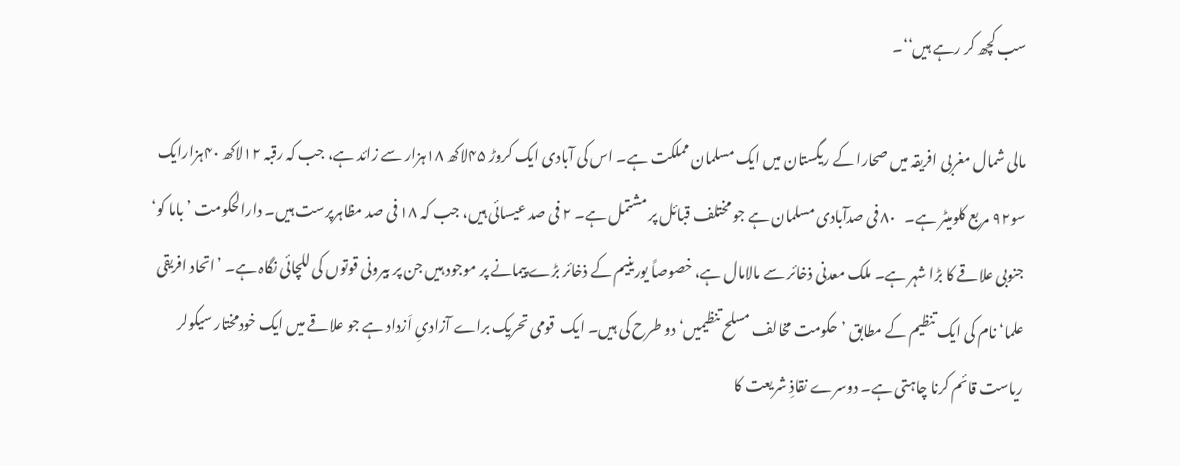سب کچھ کر رہے ہیں‘‘۔

مالی شمال مغربی افریقہ میں صحارا کے ریگستان میں ایک مسلمان مملکت ہے۔ اس کی آبادی ایک کروڑ ۴۵لاکھ ۱۸ہزار سے زائد ہے، جب کہ رقبہ ۱۲لاکھ ۴۰ہزارایک سو۹۲ مربع کلومیٹر ہے۔   ۸۰ فی صدآبادی مسلمان ہے جو مختلف قبائل پر مشتمل ہے۔ ۲ فی صد عیسائی ہیں، جب کہ ۱۸ فی صد مظاہرپرست ہیں۔ دارالحکومت ’باما کو‘ جنوبی علاقے کا بڑا شہر ہے۔ ملک معدنی ذخائر سے مالامال ہے، خصوصاً یورینیم کے ذخائر بڑے پیمانے پر موجود ہیں جن پر بیرونی قوتوں کی للچائی نگاہ ہے۔ ’اتحاد افریقی علما‘ نام کی ایک تنظیم کے مطابق ’حکومت مخالف مسلح تنظیمیں‘ دو طرح کی ہیں۔ ایک  قومی تحریک براے آزادیِ اَزداد ہے جو علاقے میں ایک خودمختار سیکولر ریاست قائم کرنا چاہتی ہے۔ دوسرے نقاذِ شریعت کا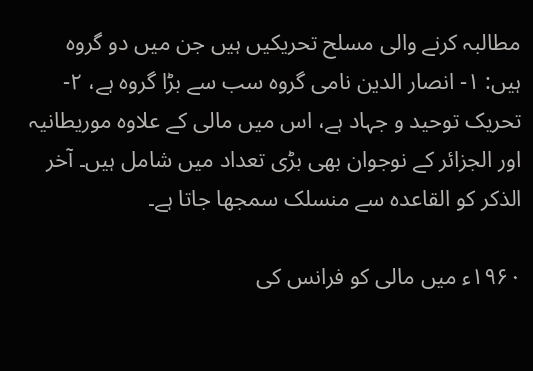مطالبہ کرنے والی مسلح تحریکیں ہیں جن میں دو گروہ ہیں: ۱- انصار الدین نامی گروہ سب سے بڑا گروہ ہے، ۲-تحریک توحید و جہاد ہے، اس میں مالی کے علاوہ موریطانیہ اور الجزائر کے نوجوان بھی بڑی تعداد میں شامل ہیں۔ آخر الذکر کو القاعدہ سے منسلک سمجھا جاتا ہے۔

۱۹۶۰ء میں مالی کو فرانس کی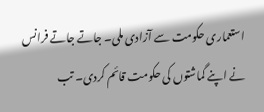استعماری حکومت سے آزادی ملی۔ جاتے جاتے فرانس نے اپنے گماشتوں کی حکومت قائم کردی۔ تب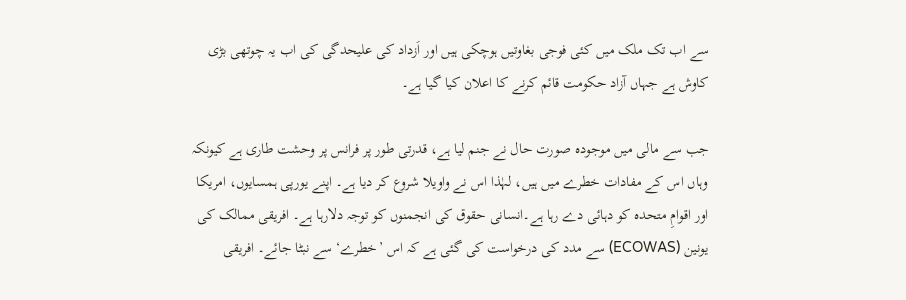سے اب تک ملک میں کئی فوجی بغاوتیں ہوچکی ہیں اور اَزداد کی علیحدگی کی اب یہ چوتھی بڑی کاوش ہے جہاں آزاد حکومت قائم کرنے کا اعلان کیا گیا ہے۔

جب سے مالی میں موجودہ صورت حال نے جنم لیا ہے، قدرتی طور پر فرانس پر وحشت طاری ہے کیونکہ وہاں اس کے مفادات خطرے میں ہیں، لہٰذا اس نے واویلا شروع کر دیا ہے۔ اپنے یورپی ہمسایوں، امریکا اور اقوامِ متحدہ کو دہائی دے رہا ہے۔انسانی حقوق کی انجمنوں کو توجہ دلارہا ہے۔ افریقی ممالک کی یونین (ECOWAS) سے مدد کی درخواست کی گئی ہے کہ اس ’خطرے‘ سے نبٹا جائے۔ افریقی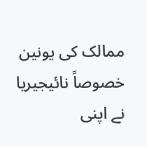ممالک کی یونین خصوصاً نائیجیریا نے اپنی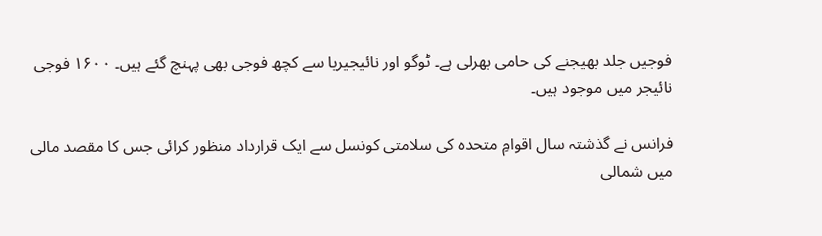فوجیں جلد بھیجنے کی حامی بھرلی ہے۔ ٹوگو اور نائیجیریا سے کچھ فوجی بھی پہنچ گئے ہیں۔ ۱۶۰۰ فوجی نائیجر میں موجود ہیں۔

فرانس نے گذشتہ سال اقوامِ متحدہ کی سلامتی کونسل سے ایک قرارداد منظور کرائی جس کا مقصد مالی میں شمالی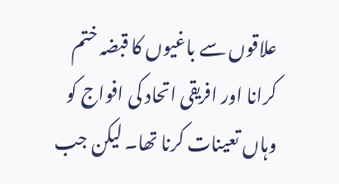علاقوں سے باغیوں کا قبضہ ختم کرانا اور افریقی اتحاد کی افواج کو وہاں تعینات کرنا تھا۔ لیکن جب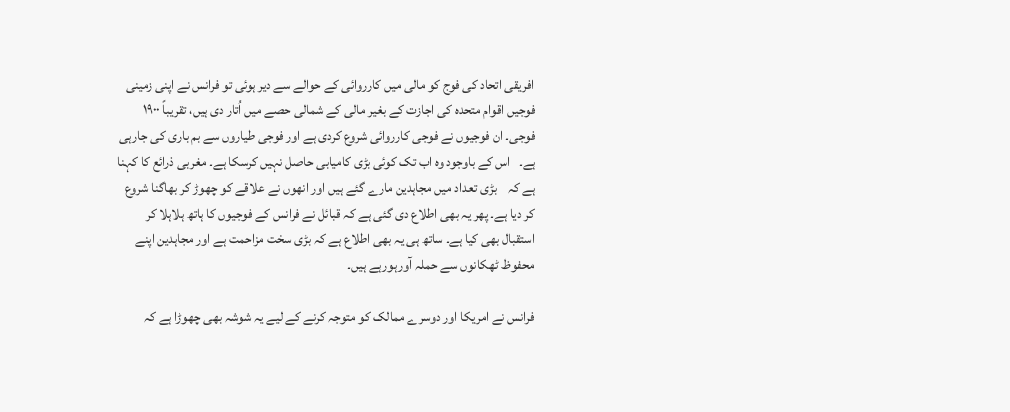افریقی اتحاد کی فوج کو مالی میں کارروائی کے حوالے سے دیر ہوئی تو فرانس نے اپنی زمینی فوجیں اقوام متحدہ کی اجازت کے بغیر مالی کے شمالی حصے میں اُتار دی ہیں، تقریباً ۱۹۰۰ فوجی۔ ان فوجیوں نے فوجی کارروائی شروع کردی ہے اور فوجی طیاروں سے بم باری کی جارہی ہے۔   اس کے باوجود وہ اب تک کوئی بڑی کامیابی حاصل نہیں کرسکا ہے۔ مغربی ذرائع کا کہنا ہے کہ    بڑی تعداد میں مجاہدین مارے گئے ہیں اور انھوں نے علاقے کو چھوڑ کر بھاگنا شروع کر دیا ہے۔ پھر یہ بھی اطلاع دی گئی ہے کہ قبائل نے فرانس کے فوجیوں کا ہاتھ ہلاہلا کر استقبال بھی کیا ہے۔ ساتھ ہی یہ بھی اطلاع ہے کہ بڑی سخت مزاحمت ہے اور مجاہدین اپنے محفوظ ٹھکانوں سے حملہ آورہورہے ہیں۔

فرانس نے امریکا اور دوسرے ممالک کو متوجہ کرنے کے لیے یہ شوشہ بھی چھوڑا ہے کہ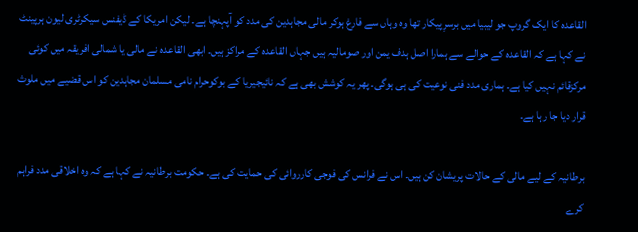القاعدہ کا ایک گروپ جو لیبیا میں برسرِپیکار تھا وہ وہاں سے فارغ ہوکر مالی مجاہدین کی مدد کو آپہنچا ہے۔ لیکن امریکا کے ڈیفنس سیکرٹری لیون ہرپینٹ نے کہا ہے کہ القاعدہ کے حوالے سے ہمارا اصل ہدف یمن اور صومالیہ ہیں جہاں القاعدہ کے مراکز ہیں۔ ابھی القاعدہ نے مالی یا شمالی افریقہ میں کوئی مرکزقائم نہیں کیا ہے۔ ہماری مدد فنی نوعیت کی ہی ہوگی۔ پھر یہ کوشش بھی ہے کہ نائیجیریا کے بوکوحرام نامی مسلمان مجاہدین کو اس قضیے میں ملوث قرار دیا جا رہا ہے۔

برطانیہ کے لیے مالی کے حالات پریشان کن ہیں۔ اس نے فرانس کی فوجی کارروائی کی حمایت کی ہے۔ حکومت برطانیہ نے کہا ہے کہ وہ اخلاقی مدد فراہم کرے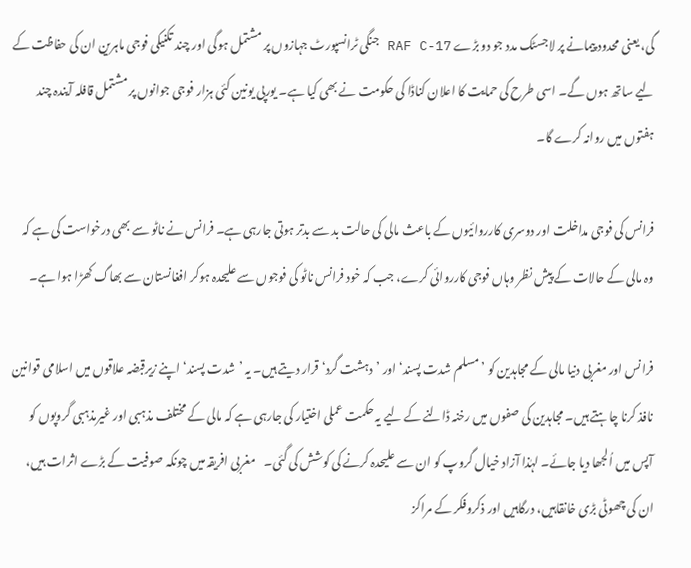گی، یعنی محدود پیمانے پر لاجسٹک مدد جو دو بڑے RAF C-17 جنگی ٹرانسپورٹ جہازوں پر مشتمل ہوگی اور چند تکنیکی فوجی ماہرین ان کی حفاظت کے لیے ساتھ ہوں گے۔ اسی طرح کی حمایت کا اعلان کناڈا کی حکومت نے بھی کیا ہے۔ یورپی یونین کئی ہزار فوجی جوانوں پر مشتمل قافلہ آیندہ چند ہفتوں میں روانہ کرے گا۔

فرانس کی فوجی مداخلت اور دوسری کارروائیوں کے باعث مالی کی حالت بد سے بدتر ہوتی جارہی ہے۔ فرانس نے ناٹو سے بھی درخواست کی ہے کہ وہ مالی کے حالات کے پیش نظر وہاں فوجی کارروائی کرے، جب کہ خود فرانس ناٹو کی فوجوں سے علیحدہ ہوکر افغانستان سے بھاگ کھڑا ہوا ہے۔

فرانس اور مغربی دنیا مالی کے مجاہدین کو ’مسلم شدت پسند‘ اور ’دہشت گرد‘ قرار دیتے ہیں۔ یہ ’شدت پسند‘ اپنے زیرقبضہ علاقوں میں اسلامی قوانین نافذ کرنا چاہتے ہیں۔ مجاہدین کی صفوں میں رخنہ ڈالنے کے لیے یہ حکمت عملی اختیار کی جارہی ہے کہ مالی کے مختلف مذہبی اور غیرمذہبی گروپوں کو آپس میں اُلجھا دیا جائے۔ لہٰذا آزاد خیال گروپ کو ان سے علیحدہ کرنے کی کوشش کی گئی۔    مغربی افریقہ میں چونکہ صوفیت کے بڑے اثرات ہیں، ان کی چھوٹی بڑی خانقاہیں، درگاہیں اور ذکروفکر کے مراکز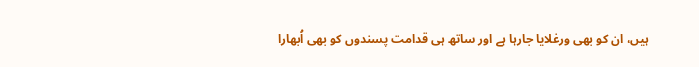ہیں، ان کو بھی ورغلایا جارہا ہے اور ساتھ ہی قدامت پسندوں کو بھی اُبھارا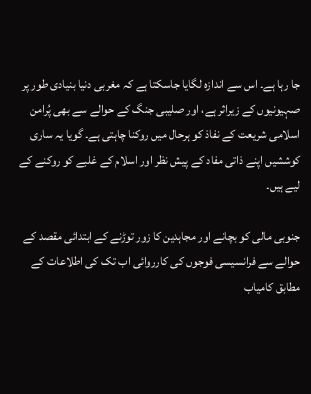جا رہا ہے۔ اس سے اندازہ لگایا جاسکتا ہے کہ مغربی دنیا بنیادی طور پر صہیونیوں کے زیراثر ہے، اور صلیبی جنگ کے حوالے سے بھی پُرامن اسلامی شریعت کے نفاذ کو ہرحال میں روکنا چاہتی ہے۔ گویا یہ ساری کوششیں اپنے ذاتی مفاد کے پیش نظر اور اسلام کے غلبے کو روکنے کے لیے ہیں۔

جنوبی مالی کو بچانے اور مجاہدین کا زور توڑنے کے ابتدائی مقصد کے حوالے سے فرانسیسی فوجوں کی کارروائی اب تک کی اطلاعات کے مطابق کامیاب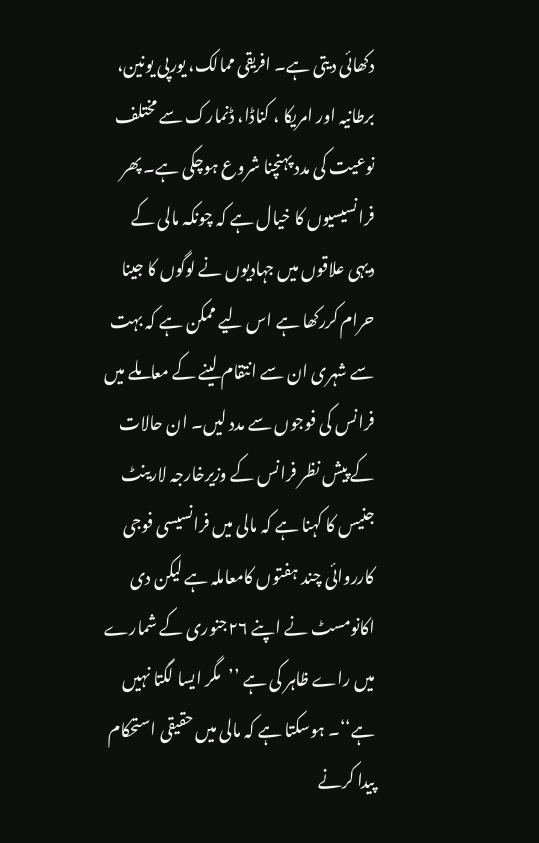دکھائی دیتی ہے۔ افریقی ممالک، یورپی یونین، برطانیہ اور امریکا ، کناڈا، ڈنمارک سے مختلف نوعیت کی مدد پہنچنا شروع ہوچکی ہے۔ پھر فرانسیسیوں کا خیال ہے کہ چونکہ مالی کے دیہی علاقوں میں جہادیوں نے لوگوں کا جینا حرام کررکھا ہے اس لیے ممکن ہے کہ بہت سے شہری ان سے انتقام لینے کے معاملے میں فرانس کی فوجوں سے مدد لیں۔ ان حالات کے پیش نظر فرانس کے وزیرخارجہ لارینٹ جنیس کا کہنا ہے کہ مالی میں فرانسیسی فوجی کارروائی چند ہفتوں کامعاملہ ہے لیکن دی اکانومسٹ نے اپنے ۲۶جنوری کے شمارے میں راے ظاہر کی ہے ’’مگر ایسا لگتا نہیں ہے‘‘۔ ہوسکتا ہے کہ مالی میں حقیقی استحکام پیدا کرنے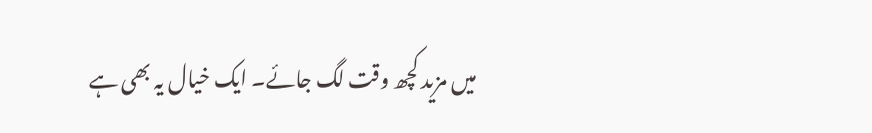میں مزید کچھ وقت لگ جائے۔ ایک خیال یہ بھی ہے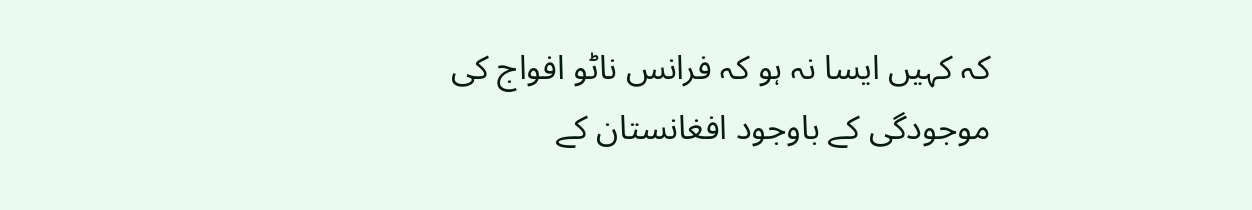کہ کہیں ایسا نہ ہو کہ فرانس ناٹو افواج کی موجودگی کے باوجود افغانستان کے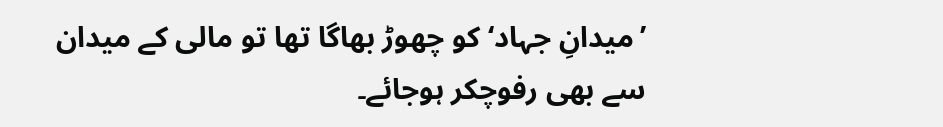’میدانِ جہاد‘ کو چھوڑ بھاگا تھا تو مالی کے میدان سے بھی رفوچکر ہوجائے۔